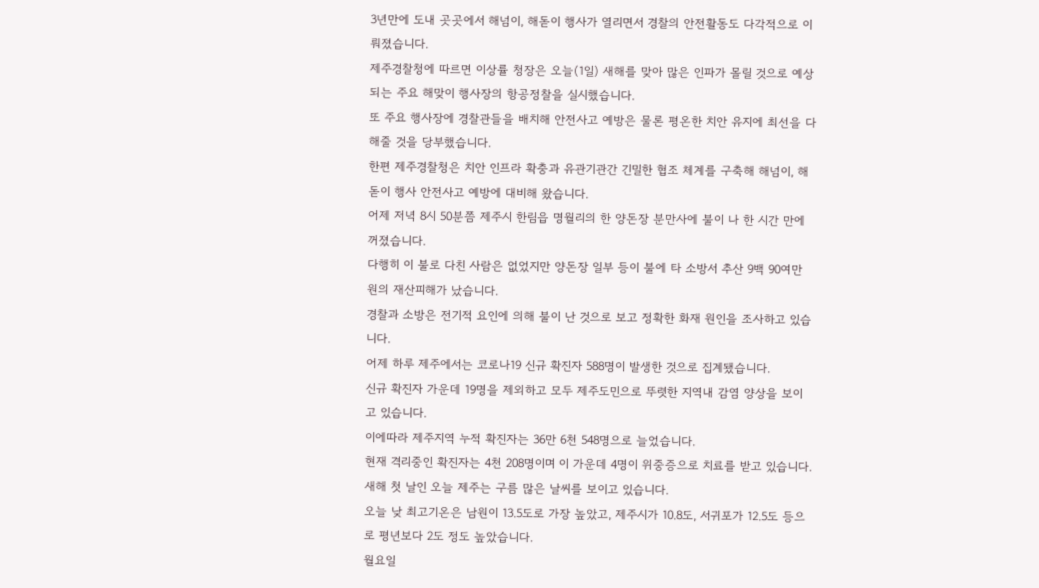3년만에 도내 곳곳에서 해넘이, 해돋이 행사가 열리면서 경찰의 안전활동도 다각적으로 이뤄졌습니다.
제주경찰청에 따르면 이상률 청장은 오늘(1일) 새해를 맞아 많은 인파가 몰릴 것으로 예상되는 주요 해맞이 행사장의 항공정찰을 실시했습니다.
또 주요 행사장에 경찰관들을 배치해 안전사고 예방은 물론 평온한 치안 유지에 최선을 다해줄 것을 당부했습니다.
한편 제주경찰청은 치안 인프라 확충과 유관기관간 긴밀한 협조 체계를 구축해 해넘이, 해돋이 행사 안전사고 예방에 대비해 왔습니다.
어제 저녁 8시 50분쯤 제주시 한림읍 명월리의 한 양돈장 분만사에 불이 나 한 시간 만에 꺼졌습니다.
다행히 이 불로 다친 사람은 없었지만 양돈장 일부 등이 불에 타 소방서 추산 9백 90여만 원의 재산피해가 났습니다.
경찰과 소방은 전기적 요인에 의해 불이 난 것으로 보고 정확한 화재 원인을 조사하고 있습니다.
어제 하루 제주에서는 코로나19 신규 확진자 588명이 발생한 것으로 집계됐습니다.
신규 확진자 가운데 19명을 제외하고 모두 제주도민으로 뚜렷한 지역내 감염 양상을 보이고 있습니다.
이에따라 제주지역 누적 확진자는 36만 6천 548명으로 늘었습니다.
현재 격리중인 확진자는 4천 208명이며 이 가운데 4명이 위중증으로 치료를 받고 있습니다.
새해 첫 날인 오늘 제주는 구름 많은 날씨를 보이고 있습니다.
오늘 낮 최고기온은 남원이 13.5도로 가장 높았고, 제주시가 10.8도, 서귀포가 12.5도 등으로 평년보다 2도 정도 높았습니다.
월요일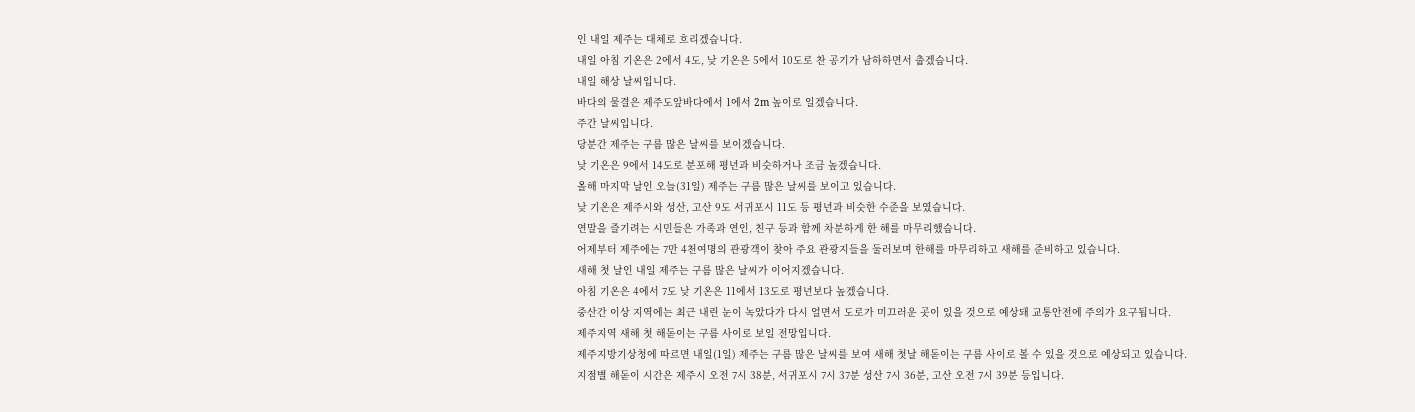인 내일 제주는 대체로 흐리겠습니다.
내일 아침 기온은 2에서 4도, 낮 기온은 5에서 10도로 찬 공기가 남하하면서 춥겠습니다.
내일 해상 날씨입니다.
바다의 물결은 제주도앞바다에서 1에서 2m 높이로 일겠습니다.
주간 날씨입니다.
당분간 제주는 구름 많은 날씨를 보이겠습니다.
낮 기온은 9에서 14도로 분포해 평년과 비슷하거나 조금 높겠습니다.
올해 마지막 날인 오늘(31일) 제주는 구름 많은 날씨를 보이고 있습니다.
낮 기온은 제주시와 성산, 고산 9도 서귀포시 11도 등 평년과 비슷한 수준을 보였습니다.
연말을 즐기려는 시민들은 가족과 연인, 친구 등과 함께 차분하게 한 해를 마무리했습니다.
어제부터 제주에는 7만 4천여명의 관광객이 찾아 주요 관광지들을 둘러보며 한해를 마무리하고 새해를 준비하고 있습니다.
새해 첫 날인 내일 제주는 구름 많은 날씨가 이어지겠습니다.
아침 기온은 4에서 7도 낮 기온은 11에서 13도로 평년보다 높겠습니다.
중산간 이상 지역에는 최근 내린 눈이 녹았다가 다시 얼면서 도로가 미끄러운 곳이 있을 것으로 예상돼 교통안전에 주의가 요구됩니다.
제주지역 새해 첫 해돋이는 구름 사이로 보일 전망입니다.
제주지방기상청에 따르면 내일(1일) 제주는 구름 많은 날씨를 보여 새해 첫날 해돋이는 구름 사이로 볼 수 있을 것으로 예상되고 있습니다.
지점별 해돋이 시간은 제주시 오전 7시 38분, 서귀포시 7시 37분 성산 7시 36분, 고산 오전 7시 39분 등입니다.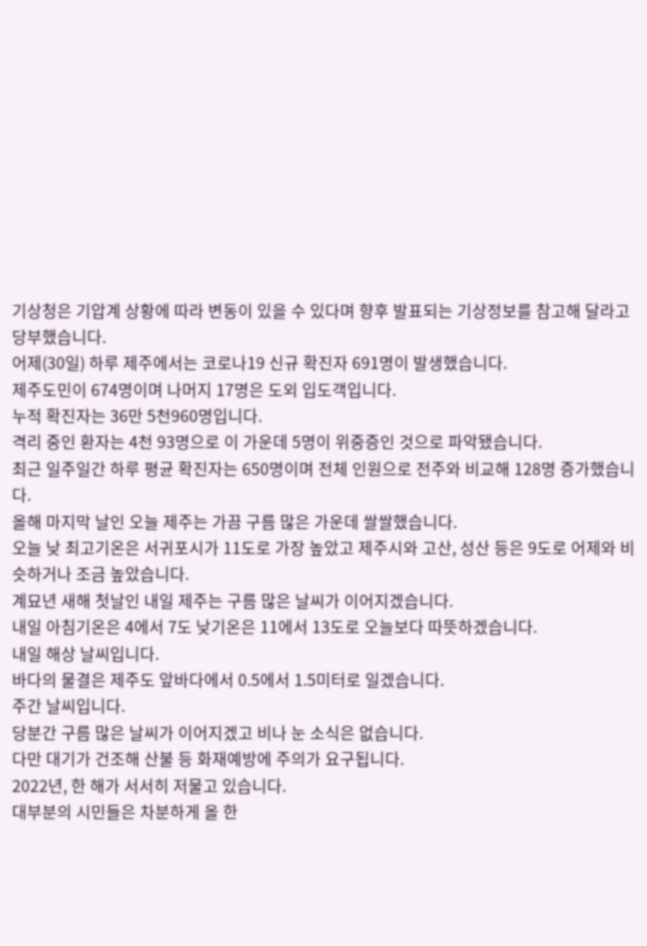기상청은 기압계 상황에 따라 변동이 있을 수 있다며 향후 발표되는 기상정보를 참고해 달라고 당부했습니다.
어제(30일) 하루 제주에서는 코로나19 신규 확진자 691명이 발생했습니다.
제주도민이 674명이며 나머지 17명은 도외 입도객입니다.
누적 확진자는 36만 5천960명입니다.
격리 중인 환자는 4천 93명으로 이 가운데 5명이 위중증인 것으로 파악됐습니다.
최근 일주일간 하루 평균 확진자는 650명이며 전체 인원으로 전주와 비교해 128명 증가했습니다.
올해 마지막 날인 오늘 제주는 가끔 구름 많은 가운데 쌀쌀했습니다.
오늘 낮 최고기온은 서귀포시가 11도로 가장 높았고 제주시와 고산, 성산 등은 9도로 어제와 비슷하거나 조금 높았습니다.
계묘년 새해 첫날인 내일 제주는 구름 많은 날씨가 이어지겠습니다.
내일 아침기온은 4에서 7도 낮기온은 11에서 13도로 오늘보다 따뜻하겠습니다.
내일 해상 날씨입니다.
바다의 물결은 제주도 앞바다에서 0.5에서 1.5미터로 일겠습니다.
주간 날씨입니다.
당분간 구름 많은 날씨가 이어지겠고 비나 눈 소식은 없습니다.
다만 대기가 건조해 산불 등 화재예방에 주의가 요구됩니다.
2022년, 한 해가 서서히 저물고 있습니다.
대부분의 시민들은 차분하게 올 한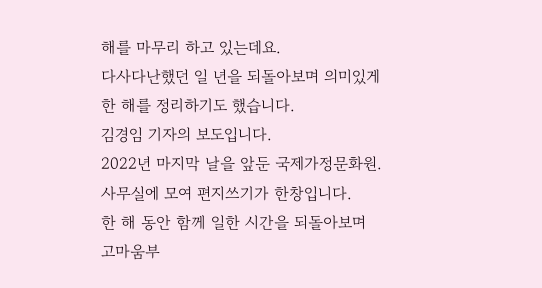해를 마무리 하고 있는데요.
다사다난했던 일 년을 되돌아보며 의미있게 한 해를 정리하기도 했습니다.
김경임 기자의 보도입니다.
2022년 마지막 날을 앞둔 국제가정문화원.
사무실에 모여 편지쓰기가 한창입니다.
한 해 동안 함께 일한 시간을 되돌아보며
고마움부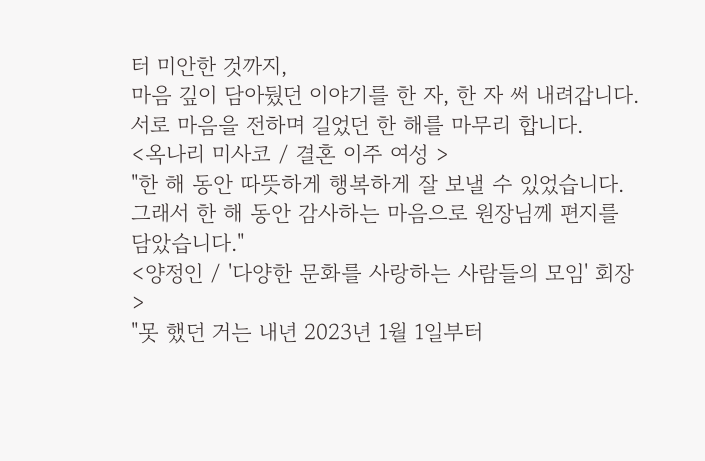터 미안한 것까지,
마음 깊이 담아뒀던 이야기를 한 자, 한 자 써 내려갑니다.
서로 마음을 전하며 길었던 한 해를 마무리 합니다.
<옥나리 미사코 / 결혼 이주 여성 >
"한 해 동안 따뜻하게 행복하게 잘 보낼 수 있었습니다. 그래서 한 해 동안 감사하는 마음으로 원장님께 편지를 담았습니다."
<양정인 / '다양한 문화를 사랑하는 사람들의 모임' 회장>
"못 했던 거는 내년 2023년 1월 1일부터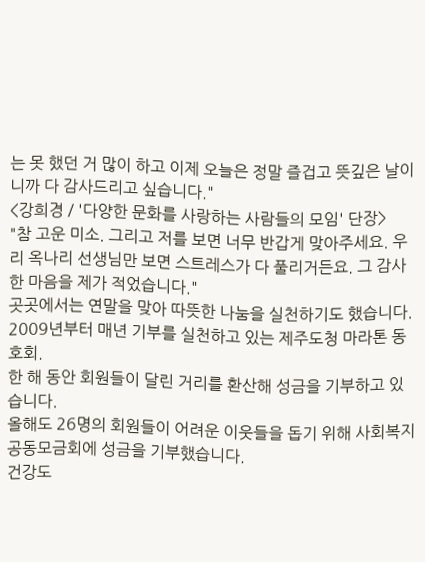는 못 했던 거 많이 하고 이제 오늘은 정말 즐겁고 뜻깊은 날이니까 다 감사드리고 싶습니다."
<강희경 / '다양한 문화를 사랑하는 사람들의 모임' 단장>
"참 고운 미소. 그리고 저를 보면 너무 반갑게 맞아주세요. 우리 옥나리 선생님만 보면 스트레스가 다 풀리거든요. 그 감사한 마음을 제가 적었습니다."
곳곳에서는 연말을 맞아 따뜻한 나눔을 실천하기도 했습니다.
2009년부터 매년 기부를 실천하고 있는 제주도청 마라톤 동호회.
한 해 동안 회원들이 달린 거리를 환산해 성금을 기부하고 있습니다.
올해도 26명의 회원들이 어려운 이웃들을 돕기 위해 사회복지공동모금회에 성금을 기부했습니다.
건강도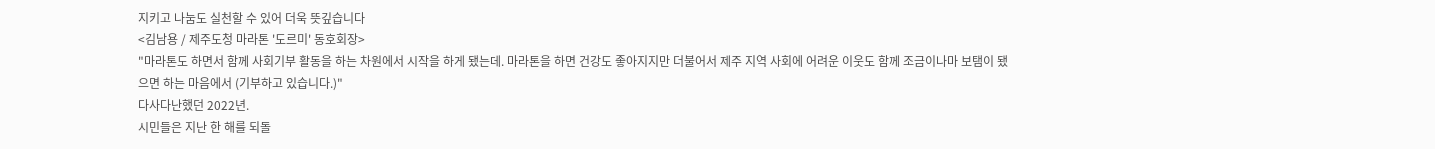지키고 나눔도 실천할 수 있어 더욱 뜻깊습니다
<김남용 / 제주도청 마라톤 '도르미' 동호회장>
"마라톤도 하면서 함께 사회기부 활동을 하는 차원에서 시작을 하게 됐는데. 마라톤을 하면 건강도 좋아지지만 더불어서 제주 지역 사회에 어려운 이웃도 함께 조금이나마 보탬이 됐으면 하는 마음에서 (기부하고 있습니다.)"
다사다난했던 2022년.
시민들은 지난 한 해를 되돌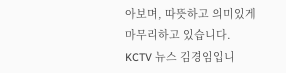아보며, 따뜻하고 의미있게 마무리하고 있습니다.
KCTV 뉴스 김경임입니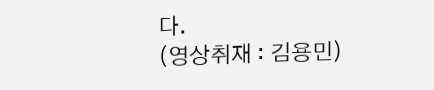다.
(영상취재 : 김용민)